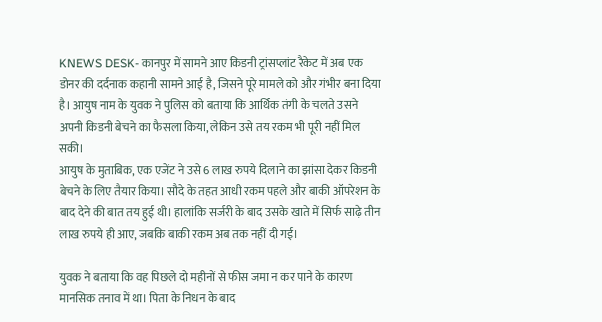KNEWS DESK- कानपुर में सामने आए किडनी ट्रांसप्लांट रैकेट में अब एक डोनर की दर्दनाक कहानी सामने आई है, जिसने पूरे मामले को और गंभीर बना दिया है। आयुष नाम के युवक ने पुलिस को बताया कि आर्थिक तंगी के चलते उसने अपनी किडनी बेचने का फैसला किया, लेकिन उसे तय रकम भी पूरी नहीं मिल सकी।
आयुष के मुताबिक, एक एजेंट ने उसे 6 लाख रुपये दिलाने का झांसा देकर किडनी बेचने के लिए तैयार किया। सौदे के तहत आधी रकम पहले और बाकी ऑपरेशन के बाद देने की बात तय हुई थी। हालांकि सर्जरी के बाद उसके खाते में सिर्फ साढ़े तीन लाख रुपये ही आए, जबकि बाकी रकम अब तक नहीं दी गई।

युवक ने बताया कि वह पिछले दो महीनों से फीस जमा न कर पाने के कारण मानसिक तनाव में था। पिता के निधन के बाद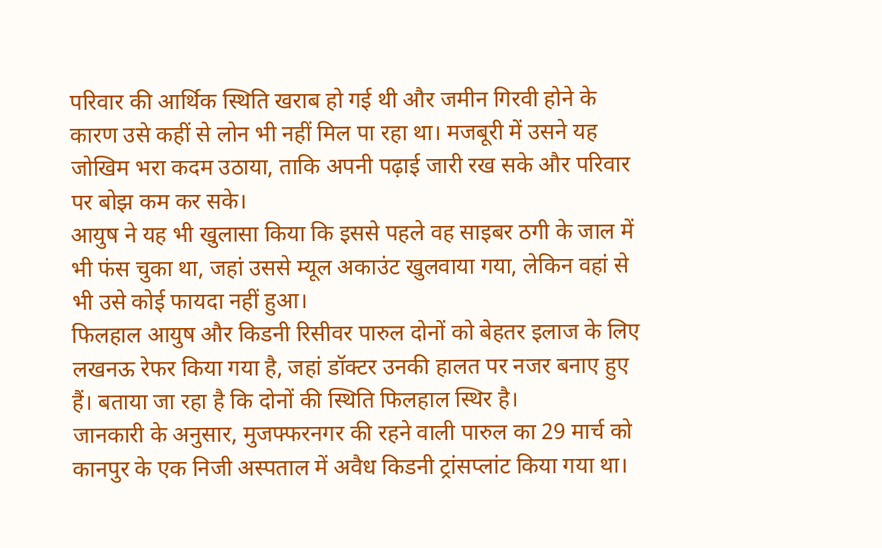परिवार की आर्थिक स्थिति खराब हो गई थी और जमीन गिरवी होने के कारण उसे कहीं से लोन भी नहीं मिल पा रहा था। मजबूरी में उसने यह जोखिम भरा कदम उठाया, ताकि अपनी पढ़ाई जारी रख सके और परिवार पर बोझ कम कर सके।
आयुष ने यह भी खुलासा किया कि इससे पहले वह साइबर ठगी के जाल में भी फंस चुका था, जहां उससे म्यूल अकाउंट खुलवाया गया, लेकिन वहां से भी उसे कोई फायदा नहीं हुआ।
फिलहाल आयुष और किडनी रिसीवर पारुल दोनों को बेहतर इलाज के लिए लखनऊ रेफर किया गया है, जहां डॉक्टर उनकी हालत पर नजर बनाए हुए हैं। बताया जा रहा है कि दोनों की स्थिति फिलहाल स्थिर है।
जानकारी के अनुसार, मुजफ्फरनगर की रहने वाली पारुल का 29 मार्च को कानपुर के एक निजी अस्पताल में अवैध किडनी ट्रांसप्लांट किया गया था।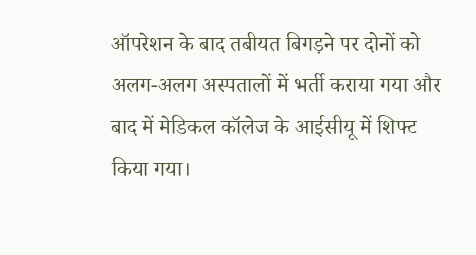ऑपरेशन के बाद तबीयत बिगड़ने पर दोनों को अलग-अलग अस्पतालों में भर्ती कराया गया और बाद में मेडिकल कॉलेज के आईसीयू में शिफ्ट किया गया।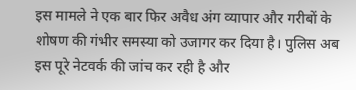इस मामले ने एक बार फिर अवैध अंग व्यापार और गरीबों के शोषण की गंभीर समस्या को उजागर कर दिया है। पुलिस अब इस पूरे नेटवर्क की जांच कर रही है और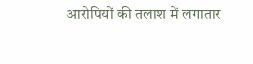आरोपियों की तलाश में लगातार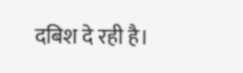दबिश दे रही है।